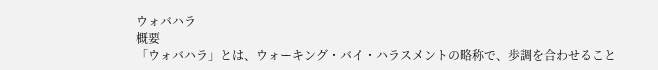ウォバハラ
概要
「ウォバハラ」とは、ウォーキング・バイ・ハラスメントの略称で、歩調を合わせること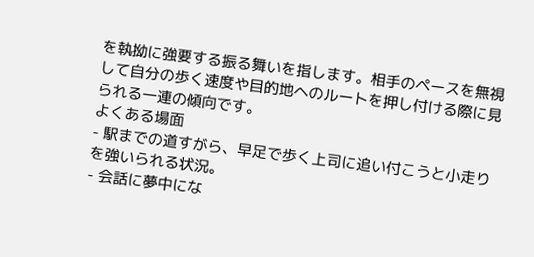を執拗に強要する振る舞いを指します。相手のペースを無視して自分の歩く速度や目的地へのルートを押し付ける際に見られる一連の傾向です。
よくある場面
- 駅までの道すがら、早足で歩く上司に追い付こうと小走りを強いられる状況。
- 会話に夢中にな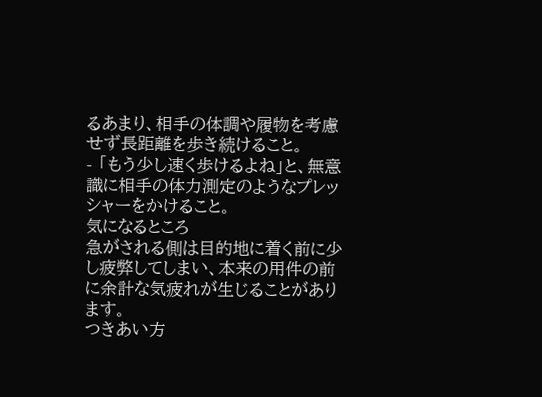るあまり、相手の体調や履物を考慮せず長距離を歩き続けること。
- 「もう少し速く歩けるよね」と、無意識に相手の体力測定のようなプレッシャーをかけること。
気になるところ
急がされる側は目的地に着く前に少し疲弊してしまい、本来の用件の前に余計な気疲れが生じることがあります。
つきあい方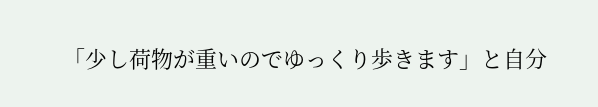「少し荷物が重いのでゆっくり歩きます」と自分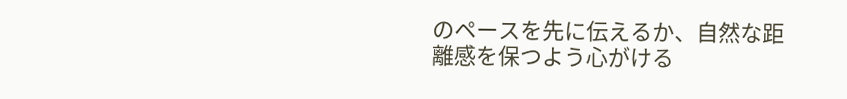のペースを先に伝えるか、自然な距離感を保つよう心がける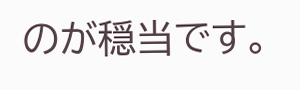のが穏当です。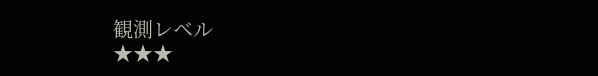観測レベル
★★★